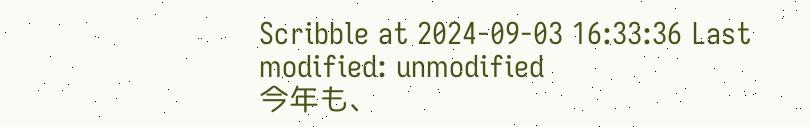Scribble at 2024-09-03 16:33:36 Last modified: unmodified
今年も、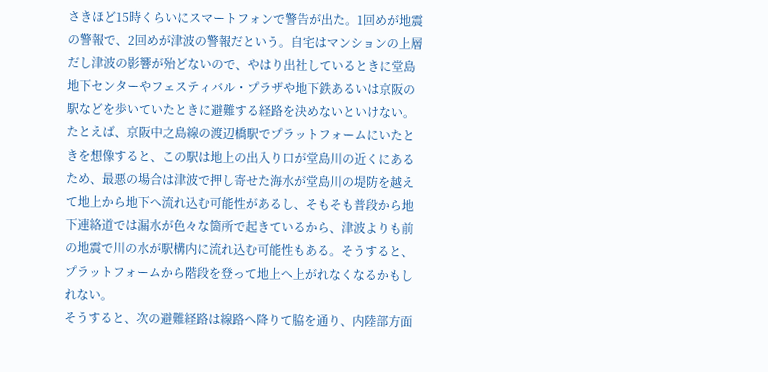さきほど15時くらいにスマートフォンで警告が出た。1回めが地震の警報で、2回めが津波の警報だという。自宅はマンションの上層だし津波の影響が殆どないので、やはり出社しているときに堂島地下センターやフェスティバル・プラザや地下鉄あるいは京阪の駅などを歩いていたときに避難する経路を決めないといけない。
たとえば、京阪中之島線の渡辺橋駅でプラットフォームにいたときを想像すると、この駅は地上の出入り口が堂島川の近くにあるため、最悪の場合は津波で押し寄せた海水が堂島川の堤防を越えて地上から地下へ流れ込む可能性があるし、そもそも普段から地下連絡道では漏水が色々な箇所で起きているから、津波よりも前の地震で川の水が駅構内に流れ込む可能性もある。そうすると、プラットフォームから階段を登って地上へ上がれなくなるかもしれない。
そうすると、次の避難経路は線路へ降りて脇を通り、内陸部方面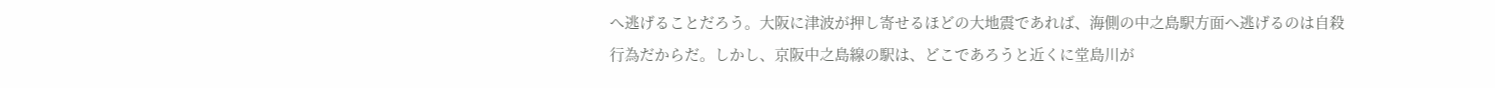へ逃げることだろう。大阪に津波が押し寄せるほどの大地震であれば、海側の中之島駅方面へ逃げるのは自殺行為だからだ。しかし、京阪中之島線の駅は、どこであろうと近くに堂島川が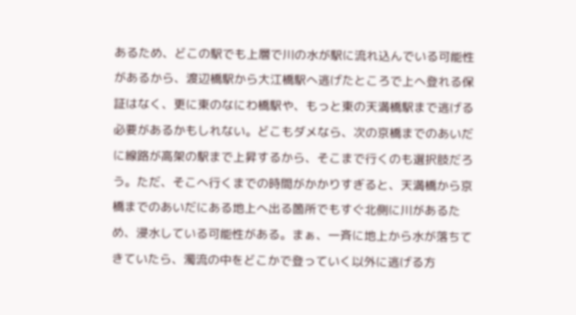あるため、どこの駅でも上層で川の水が駅に流れ込んでいる可能性があるから、渡辺橋駅から大江橋駅へ逃げたところで上へ登れる保証はなく、更に東のなにわ橋駅や、もっと東の天満橋駅まで逃げる必要があるかもしれない。どこもダメなら、次の京橋までのあいだに線路が高架の駅まで上昇するから、そこまで行くのも選択肢だろう。ただ、そこへ行くまでの時間がかかりすぎると、天満橋から京橋までのあいだにある地上へ出る箇所でもすぐ北側に川があるため、浸水している可能性がある。まぁ、一斉に地上から水が落ちてきていたら、濁流の中をどこかで登っていく以外に逃げる方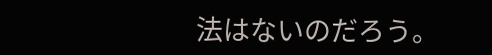法はないのだろう。